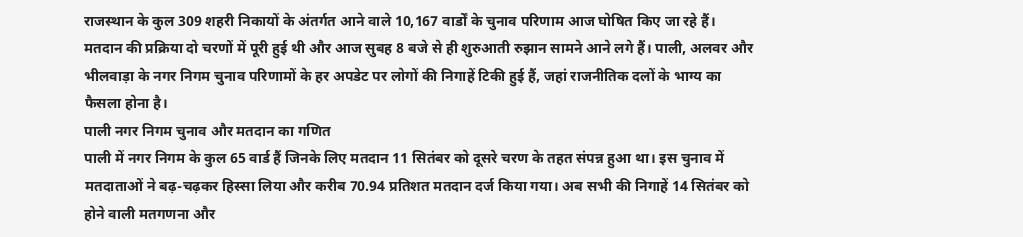राजस्थान के कुल 309 शहरी निकायों के अंतर्गत आने वाले 10,167 वार्डों के चुनाव परिणाम आज घोषित किए जा रहे हैं। मतदान की प्रक्रिया दो चरणों में पूरी हुई थी और आज सुबह 8 बजे से ही शुरुआती रुझान सामने आने लगे हैं। पाली, अलवर और भीलवाड़ा के नगर निगम चुनाव परिणामों के हर अपडेट पर लोगों की निगाहें टिकी हुई हैं, जहां राजनीतिक दलों के भाग्य का फैसला होना है।
पाली नगर निगम चुनाव और मतदान का गणित
पाली में नगर निगम के कुल 65 वार्ड हैं जिनके लिए मतदान 11 सितंबर को दूसरे चरण के तहत संपन्न हुआ था। इस चुनाव में मतदाताओं ने बढ़-चढ़कर हिस्सा लिया और करीब 70.94 प्रतिशत मतदान दर्ज किया गया। अब सभी की निगाहें 14 सितंबर को होने वाली मतगणना और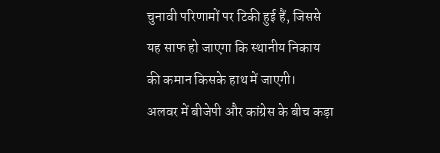चुनावी परिणामों पर टिकी हुई हैं, जिससे यह साफ हो जाएगा कि स्थानीय निकाय की कमान किसके हाथ में जाएगी।
अलवर में बीजेपी और कांग्रेस के बीच कड़ा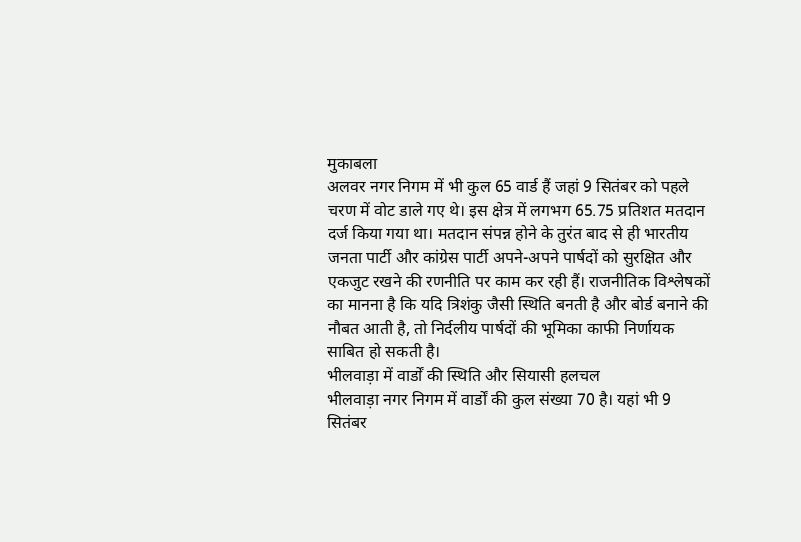मुकाबला
अलवर नगर निगम में भी कुल 65 वार्ड हैं जहां 9 सितंबर को पहले चरण में वोट डाले गए थे। इस क्षेत्र में लगभग 65.75 प्रतिशत मतदान दर्ज किया गया था। मतदान संपन्न होने के तुरंत बाद से ही भारतीय जनता पार्टी और कांग्रेस पार्टी अपने-अपने पार्षदों को सुरक्षित और एकजुट रखने की रणनीति पर काम कर रही हैं। राजनीतिक विश्लेषकों का मानना है कि यदि त्रिशंकु जैसी स्थिति बनती है और बोर्ड बनाने की नौबत आती है, तो निर्दलीय पार्षदों की भूमिका काफी निर्णायक साबित हो सकती है।
भीलवाड़ा में वार्डों की स्थिति और सियासी हलचल
भीलवाड़ा नगर निगम में वार्डों की कुल संख्या 70 है। यहां भी 9 सितंबर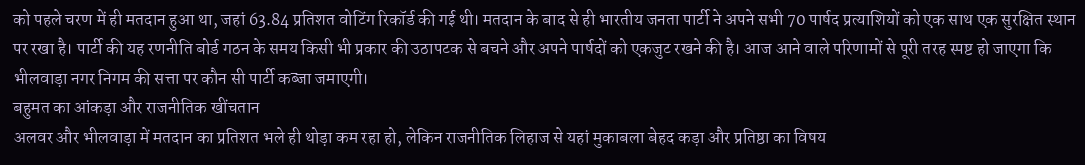को पहले चरण में ही मतदान हुआ था, जहां 63.84 प्रतिशत वोटिंग रिकॉर्ड की गई थी। मतदान के बाद से ही भारतीय जनता पार्टी ने अपने सभी 70 पार्षद प्रत्याशियों को एक साथ एक सुरक्षित स्थान पर रखा है। पार्टी की यह रणनीति बोर्ड गठन के समय किसी भी प्रकार की उठापटक से बचने और अपने पार्षदों को एकजुट रखने की है। आज आने वाले परिणामों से पूरी तरह स्पष्ट हो जाएगा कि भीलवाड़ा नगर निगम की सत्ता पर कौन सी पार्टी कब्जा जमाएगी।
बहुमत का आंकड़ा और राजनीतिक खींचतान
अलवर और भीलवाड़ा में मतदान का प्रतिशत भले ही थोड़ा कम रहा हो, लेकिन राजनीतिक लिहाज से यहां मुकाबला बेहद कड़ा और प्रतिष्ठा का विषय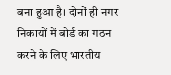बना हुआ है। दोनों ही नगर निकायों में बोर्ड का गठन करने के लिए भारतीय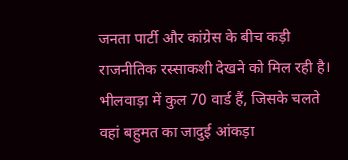जनता पार्टी और कांग्रेस के बीच कड़ी राजनीतिक रस्साकशी देखने को मिल रही है। भीलवाड़ा में कुल 70 वार्ड हैं, जिसके चलते वहां बहुमत का जादुई आंकड़ा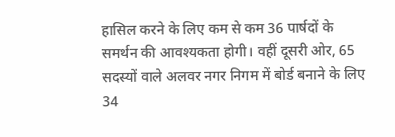हासिल करने के लिए कम से कम 36 पार्षदों के समर्थन की आवश्यकता होगी। वहीं दूसरी ओर, 65 सदस्यों वाले अलवर नगर निगम में बोर्ड बनाने के लिए 34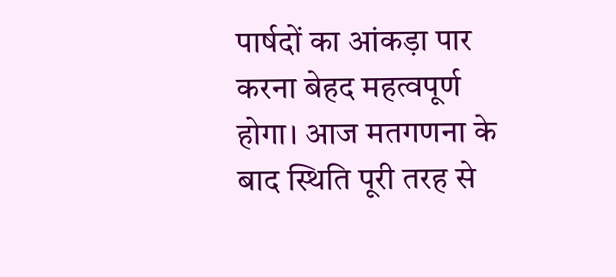पार्षदों का आंकड़ा पार करना बेहद महत्वपूर्ण होगा। आज मतगणना के बाद स्थिति पूरी तरह से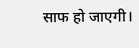साफ हो जाएगी।